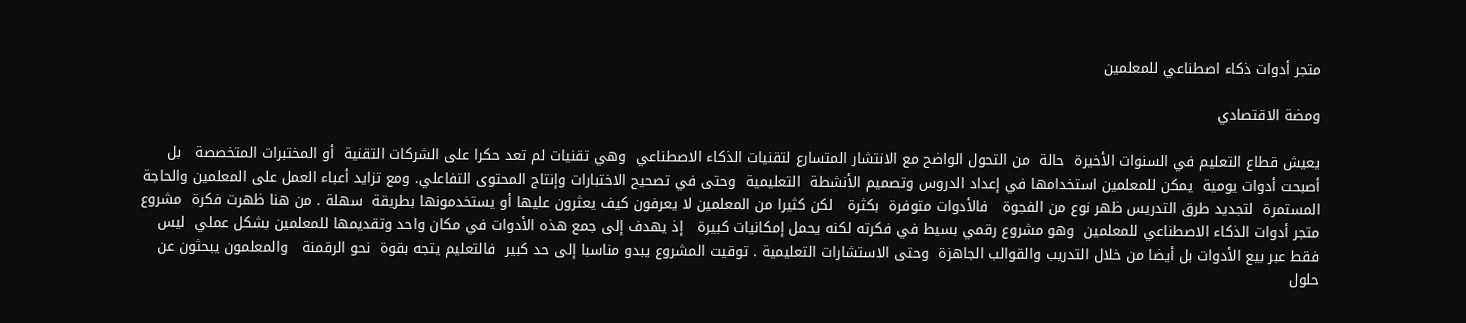متجر أدوات ذكاء اصطناعي للمعلمين

ومضة الاقتصادي

يعيش قطاع التعليم في السنوات الأخيرة  حالة  من التحول الواضح مع الانتشار المتسارع لتقنيات الذكاء الاصطناعي  وهي تقنيات لم تعد حكرا على الشركات التقنية  أو المختبرات المتخصصة   بل أصبحت أدوات يومية  يمكن للمعلمين استخدامها في إعداد الدروس وتصميم الأنشطة  التعليمية  وحتى في تصحيح الاختبارات وإنتاج المحتوى التفاعلي. ومع تزايد أعباء العمل على المعلمين والحاجة  المستمرة  لتجديد طرق التدريس ظهر نوع من الفجوة   فالأدوات متوفرة  بكثرة   لكن كثيرا من المعلمين لا يعرفون كيف يعثرون عليها أو يستخدمونها بطريقة  سهلة . من هنا ظهرت فكرة  مشروع متجر أدوات الذكاء الاصطناعي للمعلمين  وهو مشروع رقمي بسيط في فكرته لكنه يحمل إمكانيات كبيرة   إذ يهدف إلى جمع هذه الأدوات في مكان واحد وتقديمها للمعلمين بشكل عملي  ليس فقط عبر بيع الأدوات بل أيضا من خلال التدريب والقوالب الجاهزة  وحتى الاستشارات التعليمية . توقيت المشروع يبدو مناسبا إلى حد كبير  فالتعليم يتجه بقوة  نحو الرقمنة   والمعلمون يبحثون عن حلول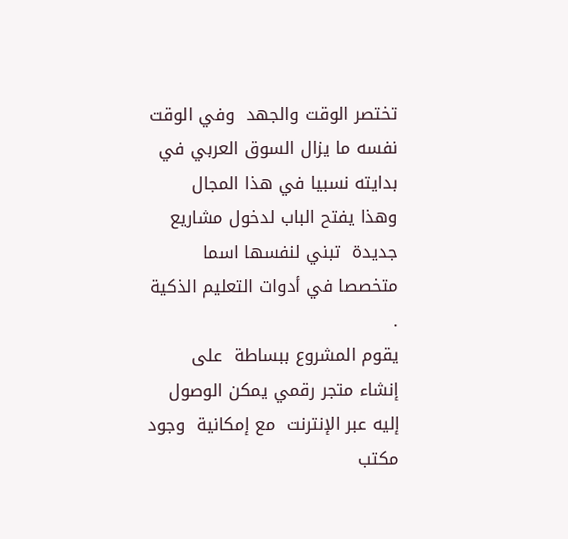تختصر الوقت والجهد  وفي الوقت نفسه ما يزال السوق العربي في بدايته نسبيا في هذا المجال  وهذا يفتح الباب لدخول مشاريع جديدة  تبني لنفسها اسما متخصصا في أدوات التعليم الذكية .
يقوم المشروع ببساطة  على إنشاء متجر رقمي يمكن الوصول إليه عبر الإنترنت  مع إمكانية  وجود مكتب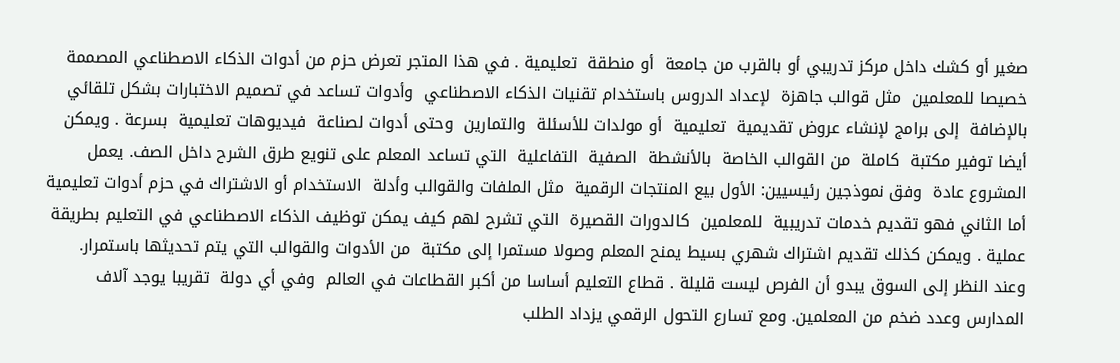صغير أو كشك داخل مركز تدريبي أو بالقرب من جامعة  أو منطقة  تعليمية . في هذا المتجر تعرض حزم من أدوات الذكاء الاصطناعي المصممة  خصيصا للمعلمين  مثل قوالب جاهزة  لإعداد الدروس باستخدام تقنيات الذكاء الاصطناعي  وأدوات تساعد في تصميم الاختبارات بشكل تلقائي  بالإضافة  إلى برامج لإنشاء عروض تقديمية  تعليمية  أو مولدات للأسئلة  والتمارين  وحتى أدوات لصناعة  فيديوهات تعليمية  بسرعة . ويمكن أيضا توفير مكتبة  كاملة  من القوالب الخاصة  بالأنشطة  الصفية  التفاعلية  التي تساعد المعلم على تنويع طرق الشرح داخل الصف. يعمل المشروع عادة  وفق نموذجين رئيسيين: الأول بيع المنتجات الرقمية  مثل الملفات والقوالب وأدلة  الاستخدام أو الاشتراك في حزم أدوات تعليمية   أما الثاني فهو تقديم خدمات تدريبية  للمعلمين  كالدورات القصيرة  التي تشرح لهم كيف يمكن توظيف الذكاء الاصطناعي في التعليم بطريقة  عملية . ويمكن كذلك تقديم اشتراك شهري بسيط يمنح المعلم وصولا مستمرا إلى مكتبة  من الأدوات والقوالب التي يتم تحديثها باستمرار.
وعند النظر إلى السوق يبدو أن الفرص ليست قليلة . قطاع التعليم أساسا من أكبر القطاعات في العالم  وفي أي دولة  تقريبا يوجد آلاف المدارس وعدد ضخم من المعلمين. ومع تسارع التحول الرقمي يزداد الطلب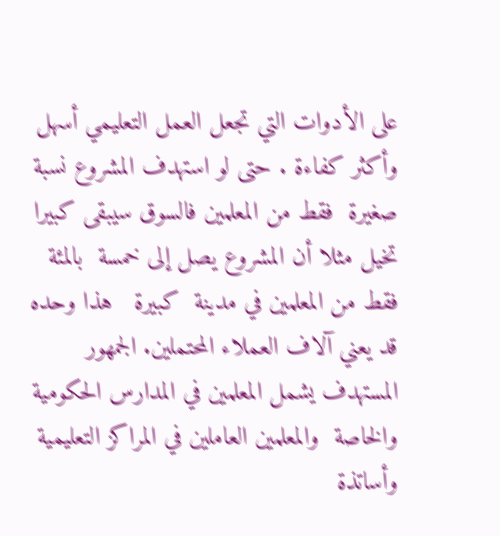على الأدوات التي تجعل العمل التعليمي أسهل وأكثر كفاءة . حتى لو استهدف المشروع نسبة  صغيرة  فقط من المعلمين فالسوق سيبقى كبيرا  تخيل مثلا أن المشروع يصل إلى خمسة  بالمئة  فقط من المعلمين في مدينة  كبيرة   هذا وحده قد يعني آلاف العملاء المحتملين. الجمهور المستهدف يشمل المعلمين في المدارس الحكومية  والخاصة  والمعلمين العاملين في المراكز التعليمية  وأساتذة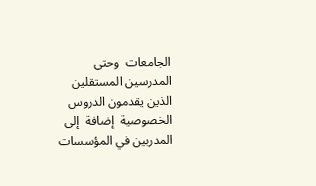الجامعات  وحتى المدرسين المستقلين الذين يقدمون الدروس الخصوصية  إضافة  إلى المدربين في المؤسسات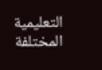التعليمية  المختلفة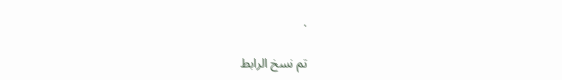.

تم نسخ الرابط